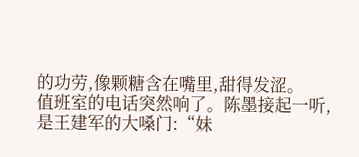的功劳,像颗糖含在嘴里,甜得发涩。
值班室的电话突然响了。陈墨接起一听,是王建军的大嗓门:“妹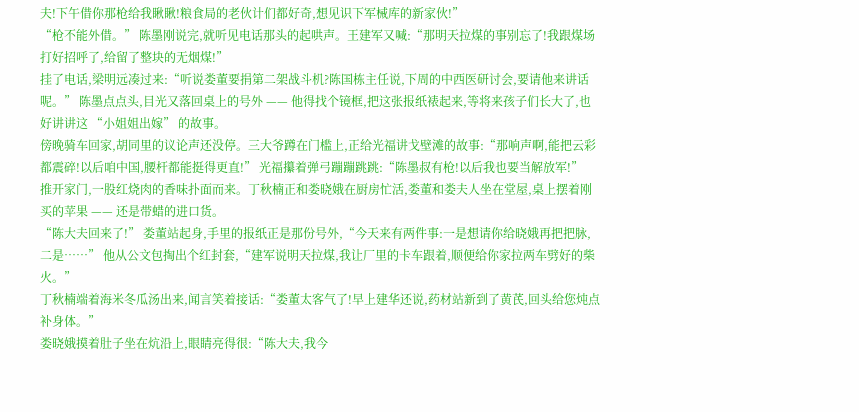夫!下午借你那枪给我瞅瞅!粮食局的老伙计们都好奇,想见识下军械库的新家伙!”
“枪不能外借。” 陈墨刚说完,就听见电话那头的起哄声。王建军又喊:“那明天拉煤的事别忘了!我跟煤场打好招呼了,给留了整块的无烟煤!”
挂了电话,梁明远凑过来:“听说娄董要捐第二架战斗机?陈国栋主任说,下周的中西医研讨会,要请他来讲话呢。” 陈墨点点头,目光又落回桌上的号外 —— 他得找个镜框,把这张报纸裱起来,等将来孩子们长大了,也好讲讲这 “小姐姐出嫁” 的故事。
傍晚骑车回家,胡同里的议论声还没停。三大爷蹲在门槛上,正给光福讲戈壁滩的故事:“那响声啊,能把云彩都震碎!以后咱中国,腰杆都能挺得更直!” 光福攥着弹弓蹦蹦跳跳:“陈墨叔有枪!以后我也要当解放军!”
推开家门,一股红烧肉的香味扑面而来。丁秋楠正和娄晓娥在厨房忙活,娄董和娄夫人坐在堂屋,桌上摆着刚买的苹果 —— 还是带蜡的进口货。
“陈大夫回来了!” 娄董站起身,手里的报纸正是那份号外,“今天来有两件事:一是想请你给晓娥再把把脉,二是……” 他从公文包掏出个红封套,“建军说明天拉煤,我让厂里的卡车跟着,顺便给你家拉两车劈好的柴火。”
丁秋楠端着海米冬瓜汤出来,闻言笑着接话:“娄董太客气了!早上建华还说,药材站新到了黄芪,回头给您炖点补身体。”
娄晓娥摸着肚子坐在炕沿上,眼睛亮得很:“陈大夫,我今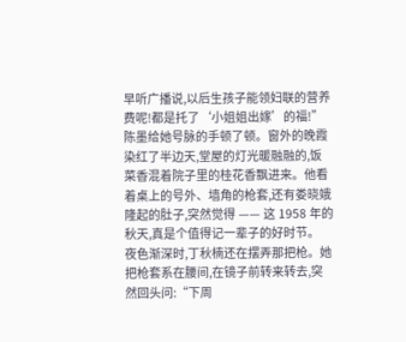早听广播说,以后生孩子能领妇联的营养费呢!都是托了‘小姐姐出嫁’的福!”
陈墨给她号脉的手顿了顿。窗外的晚霞染红了半边天,堂屋的灯光暖融融的,饭菜香混着院子里的桂花香飘进来。他看着桌上的号外、墙角的枪套,还有娄晓娥隆起的肚子,突然觉得 —— 这 1958 年的秋天,真是个值得记一辈子的好时节。
夜色渐深时,丁秋楠还在摆弄那把枪。她把枪套系在腰间,在镜子前转来转去,突然回头问:“下周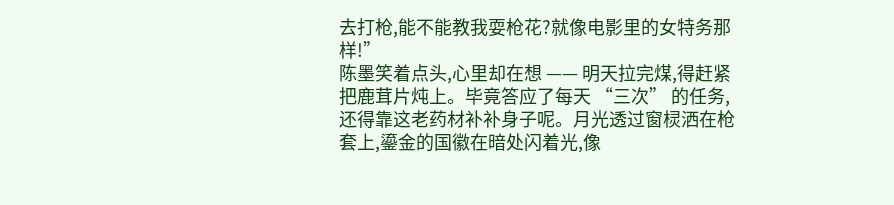去打枪,能不能教我耍枪花?就像电影里的女特务那样!”
陈墨笑着点头,心里却在想 —— 明天拉完煤,得赶紧把鹿茸片炖上。毕竟答应了每天 “三次” 的任务,还得靠这老药材补补身子呢。月光透过窗棂洒在枪套上,鎏金的国徽在暗处闪着光,像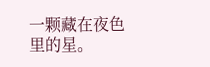一颗藏在夜色里的星。